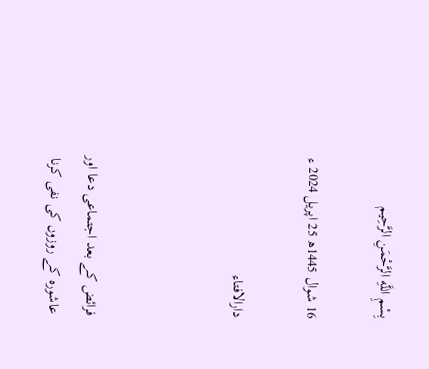بِسْمِ اللَّهِ الرَّحْمَنِ الرَّحِيم

16 شوال 1445ھ 25 اپریل 2024 ء

دارالافتاء



فرائض کے بعد اجتماعی دعا اور عاشورہ کے روزوں کی نفی کرنا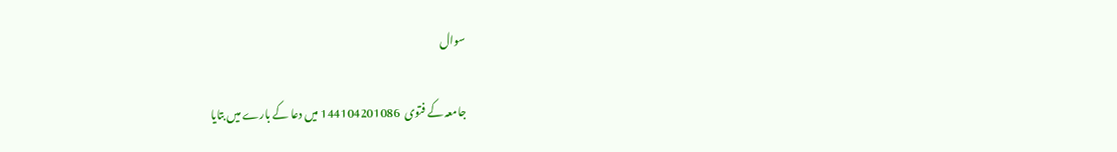سوال

جامعہ کے فتوی  144104201086 میں دعا کے بارے میں بتایا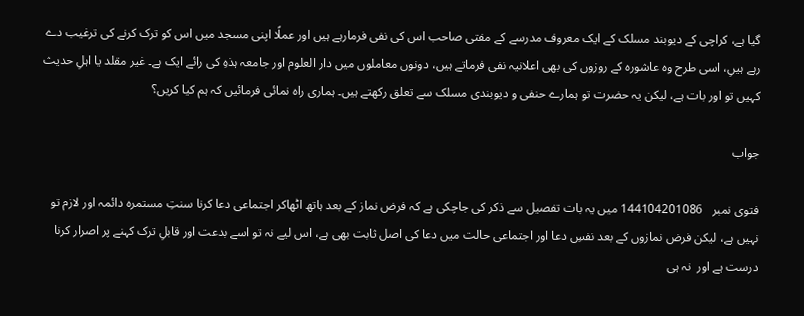گیا ہے، کراچی کے دیوبند مسلک کے ایک معروف مدرسے کے مفتی صاحب اس کی نفی فرمارہے ہیں اور عملًا اپنی مسجد میں اس کو ترک کرنے کی ترغیب دے رہے ہیںِ، اسی طرح وہ عاشورہ کے روزوں کی بھی اعلانیہ نفی فرماتے ہیں، دونوں معاملوں میں دار العلوم اور جامعہ ہذہِ کی رائے ایک ہے۔ غیر مقلد یا اہلِ حدیث کہیں تو اور بات ہے، لیکن یہ حضرت تو ہمارے حنفی و دیوبندی مسلک سے تعلق رکھتے ہیں۔ ہماری راہ نمائی فرمائیں کہ ہم کیا کریں؟

جواب

فتوی نمبر   144104201086 میں یہ بات تفصیل سے ذکر کی جاچکی ہے کہ فرض نماز کے بعد ہاتھ اٹھاکر اجتماعی دعا کرنا سنتِ مستمرہ دائمہ اور لازم تو نہیں ہے، لیکن فرض نمازوں کے بعد نفسِ دعا اور اجتماعی حالت میں دعا کی اصل ثابت بھی ہے، اس لیے نہ تو اسے بدعت اور قابلِ ترک کہنے پر اصرار کرنا درست ہے اور  نہ ہی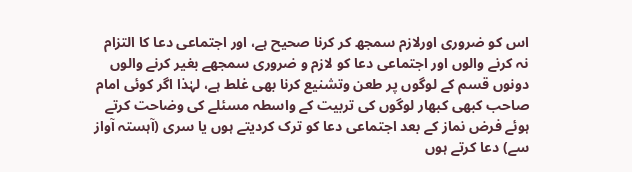اس کو ضروری اورلازم سمجھ کر کرنا صحیح ہے، اور اجتماعی دعا کا التزام نہ کرنے والوں اور اجتماعی دعا کو لازم و ضروری سمجھے بغیر کرنے والوں دونوں قسم کے لوگوں پر طعن وتشنیع کرنا بھی غلط ہے، لہٰذا اگر کوئی امام صاحب کبھی کبھار لوگوں کی تربیت کے واسطہ مسئلے کی وضاحت کرتے ہوئے فرض نماز کے بعد اجتماعی دعا کو ترک کردیتے ہوں یا سری (آہستہ آواز سے) دعا کرتے ہوں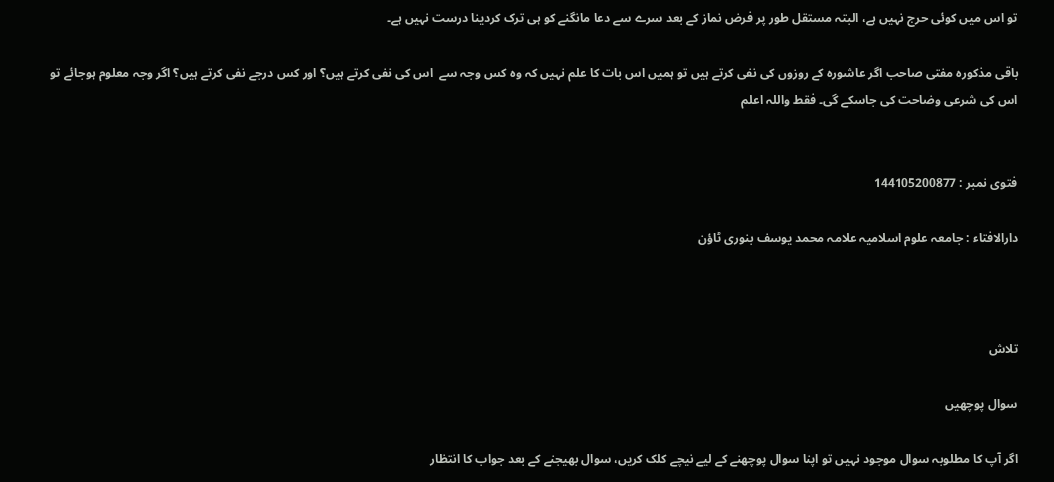تو اس میں کوئی حرج نہیں ہے، البتہ مستقل طور پر فرض نماز کے بعد سرے سے دعا مانگنے کو ہی ترک کردینا درست نہیں ہے۔

باقی مذکورہ مفتی صاحب اگر عاشورہ کے روزوں کی نفی کرتے ہیں تو ہمیں اس بات کا علم نہیں کہ وہ کس وجہ سے  اس کی نفی کرتے ہیں؟ اور کس درجے نفی کرتے ہیں؟ اگر وجہ معلوم ہوجائے تو اس کی شرعی وضاحت کی جاسکے گی۔ فقط واللہ اعلم


فتوی نمبر : 144105200877

دارالافتاء : جامعہ علوم اسلامیہ علامہ محمد یوسف بنوری ٹاؤن



تلاش

سوال پوچھیں

اگر آپ کا مطلوبہ سوال موجود نہیں تو اپنا سوال پوچھنے کے لیے نیچے کلک کریں، سوال بھیجنے کے بعد جواب کا انتظار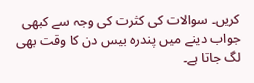کریں۔ سوالات کی کثرت کی وجہ سے کبھی جواب دینے میں پندرہ بیس دن کا وقت بھی لگ جاتا ہے۔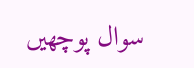سوال پوچھیں